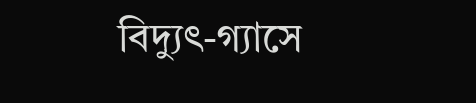বিদ্যুৎ-গ্যাসে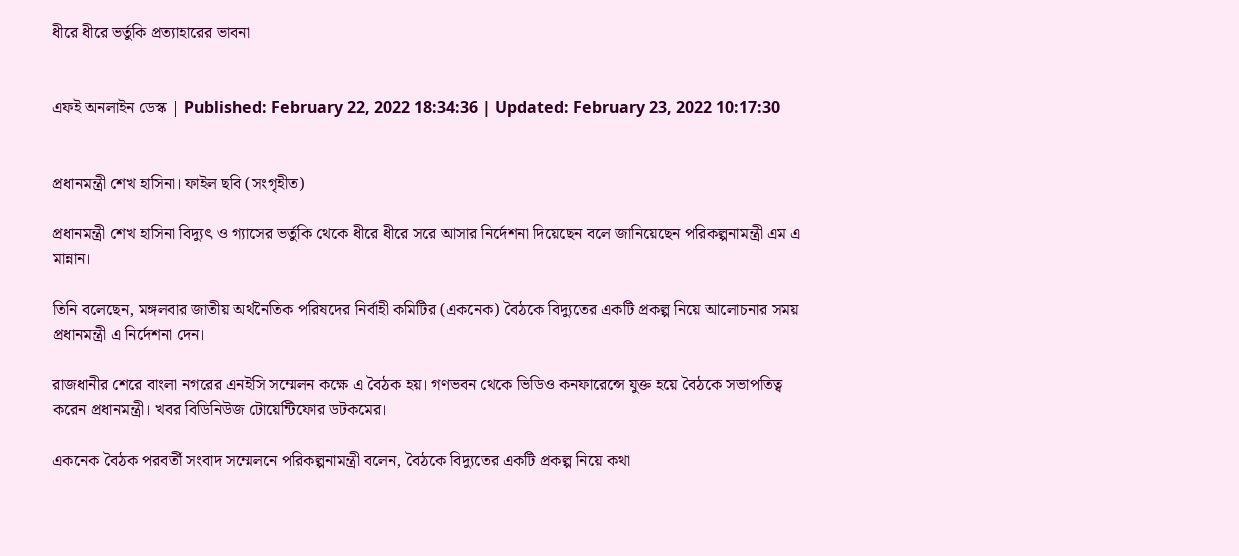ধীরে ধীরে ভর্তুকি প্রত্যাহারের ভাবনা


এফই অনলাইন ডেস্ক | Published: February 22, 2022 18:34:36 | Updated: February 23, 2022 10:17:30


প্রধানমন্ত্রী শেখ হাসিনা। ফাইল ছবি (সংগৃহীত)

প্রধানমন্ত্রী শেখ হাসিনা বিদ্যুৎ ও গ্যাসের ভর্তুকি থেকে ধীরে ধীরে সরে আসার নির্দেশনা দিয়েছেন বলে জানিয়েছেন পরিকল্পনামন্ত্রী এম এ মান্নান।

তিনি বলেছেন, মঙ্গলবার জাতীয় অর্থনৈতিক পরিষদের নির্বাহী কমিটির (একনেক) বৈঠকে বিদ্যুতের একটি প্রকল্প নিয়ে আলোচনার সময় প্রধানমন্ত্রী এ নির্দেশনা দেন।

রাজধানীর শেরে বাংলা নগরের এনইসি সম্মেলন কক্ষে এ বৈঠক হয়। গণভবন থেকে ভিডিও কনফারেন্সে যুক্ত হয়ে বৈঠকে সভাপতিত্ব করেন প্রধানমন্ত্রী। খবর বিডিনিউজ টোয়েন্টিফোর ডটকমের।

একনেক বৈঠক পরবর্তী সংবাদ সম্মেলনে পরিকল্পনামন্ত্রী বলেন, বৈঠকে বিদ্যুতের একটি প্রকল্প নিয়ে কথা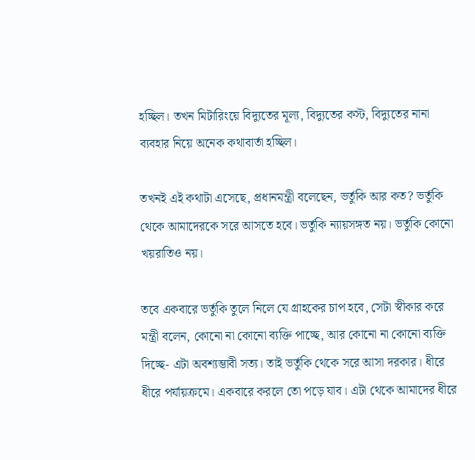হচ্ছিল। তখন মিটারিংয়ে বিদ্যুতের মূল্য, বিদ্যুতের কস্ট, বিদ্যুতের নানা ব্যবহার নিয়ে অনেক কথাবার্তা হচ্ছিল।

তখনই এই কথাটা এসেছে, প্রধানমন্ত্রী বলেছেন, ভর্তুকি আর কত? ভর্তুকি থেকে আমাদেরকে সরে আসতে হবে। ভর্তুকি ন্যায়সঙ্গত নয়। ভর্তুকি কোনো খয়রাতিও নয়।

তবে একবারে ভর্তুকি তুলে নিলে যে গ্রাহকের চাপ হবে, সেটা স্বীকার করে মন্ত্রী বলেন, কোনো না কোনো ব্যক্তি পাচ্ছে, আর কোনো না কোনো ব্যক্তি দিচ্ছে- এটা অবশ্যম্ভাবী সত্য। তাই ভর্তুকি থেকে সরে আসা দরকার। ধীরে ধীরে পর্যায়ক্রমে। একবারে করলে তো পড়ে যাব। এটা থেকে আমাদের ধীরে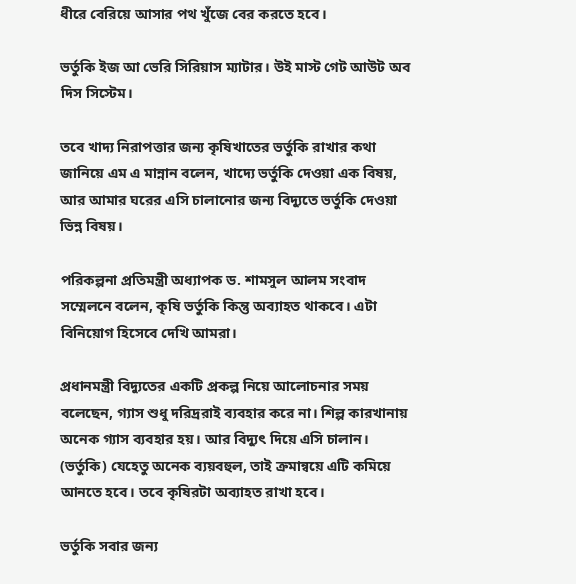ধীরে বেরিয়ে আসার পথ খুঁজে বের করতে হবে।

ভর্তুকি ইজ আ ভেরি সিরিয়াস ম্যাটার। উই মাস্ট গেট আউট অব দিস সিস্টেম।

তবে খাদ্য নিরাপত্তার জন্য কৃষিখাতের ভর্তুকি রাখার কথা জানিয়ে এম এ মান্নান বলেন, খাদ্যে ভর্তুকি দেওয়া এক বিষয়, আর আমার ঘরের এসি চালানোর জন্য বিদ্যুতে ভর্তুকি দেওয়া ভিন্ন বিষয়।

পরিকল্পনা প্রতিমন্ত্রী অধ্যাপক ড. শামসুল আলম সংবাদ সম্মেলনে বলেন, কৃষি ভর্তুকি কিন্তু অব্যাহত থাকবে। এটা বিনিয়োগ হিসেবে দেখি আমরা।

প্রধানমন্ত্রী বিদ্যুতের একটি প্রকল্প নিয়ে আলোচনার সময় বলেছেন, গ্যাস শুধু দরিদ্ররাই ব্যবহার করে না। শিল্প কারখানায় অনেক গ্যাস ব্যবহার হয়। আর বিদ্যুৎ দিয়ে এসি চালান। (ভর্তুকি) যেহেতু অনেক ব্যয়বহুল, তাই ক্রমান্বয়ে এটি কমিয়ে আনতে হবে। তবে কৃষিরটা অব্যাহত রাখা হবে।

ভর্তুকি সবার জন্য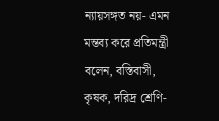ন্যায়সঙ্গত নয়- এমন মন্তব্য করে প্রতিমন্ত্রী বলেন, বস্তিবাসী, কৃষক, দরিদ্র শ্রেণি-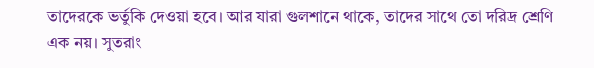তাদেরকে ভর্তুকি দেওয়া হবে। আর যারা গুলশানে থাকে, তাদের সাথে তো দরিদ্র শ্রেণি এক নয়। সুতরাং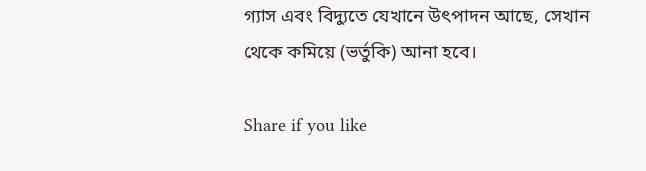গ্যাস এবং বিদ্যুতে যেখানে উৎপাদন আছে, সেখান থেকে কমিয়ে (ভর্তুকি) আনা হবে।

Share if you like